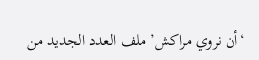‘أن نروي مراكش’ ملف العدد الجديد من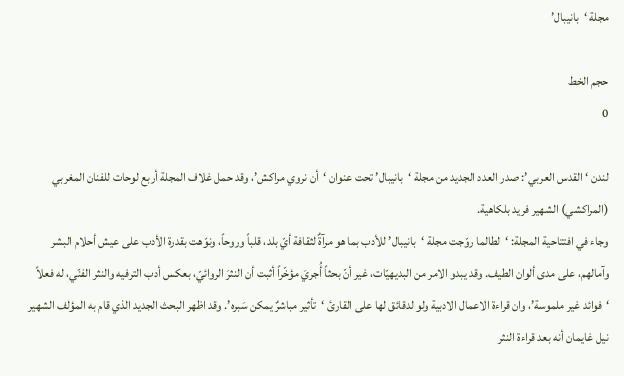مجلة ‘بانيبال’

حجم الخط
0

لندن ‘القدس العربي’: صدر العدد الجديد من مجلة ‘بانيبال’ تحت عنوان ‘أن نروي مراكش’، وقد حمل غلاف المجلة أربع لوحات للفنان المغربي (المراكشي) الشهير فريد بلكاهية.
وجاء في افتتاحية المجلة: ‘لطالما روّجت مجلة ‘بانيبال’ للأدب بما هو مرآةٌ لثقافة أيّ بلد، قلباً وروحاً، ونوّهت بقدرة الأدب على عيش أحلام البشر وآمالهم، على مدى ألوان الطيف. وقد يبدو الامر من البديهيّات، غير أنّ بحثاً أُجريَ مؤخّراً أثبت أن النثرَ الروائيّ، بعكس أدب الترفيه والنثر الفنّي، له فعلاً ‘فوائد غير ملموسة’، وان قراءة الاعمال الادبية ولو لدقائق لها على القارئ ‘تأثير مباشرٌ يمكن سَبره’. وقد اظهر البحث الجديد الذي قام به المؤلف الشهير نيل غايمان أنه بعد قراءة النثر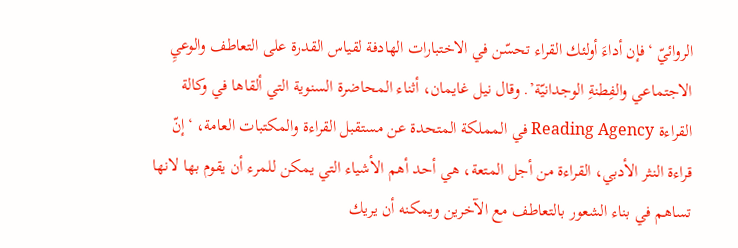الروائيّ ‘فإن أداءَ أولئك القراء تحسّن في الاختبارات الهادفة لقياس القدرة على التعاطف والوعيِ الاجتماعي والفِطنةِ الوجدانيّة’. وقال نيل غايمان، أثناء المحاضرة السنوية التي ألقاها في وكالة القراءة Reading Agency في المملكة المتحدة عن مستقبل القراءة والمكتبات العامة، ‘إنّ قراءة النثر الأدبي، القراءة من أجل المتعة، هي أحد أهم الأشياء التي يمكن للمرء أن يقوم بها لانها تساهم في بناء الشعور بالتعاطف مع الآخرين ويمكنه أن يريك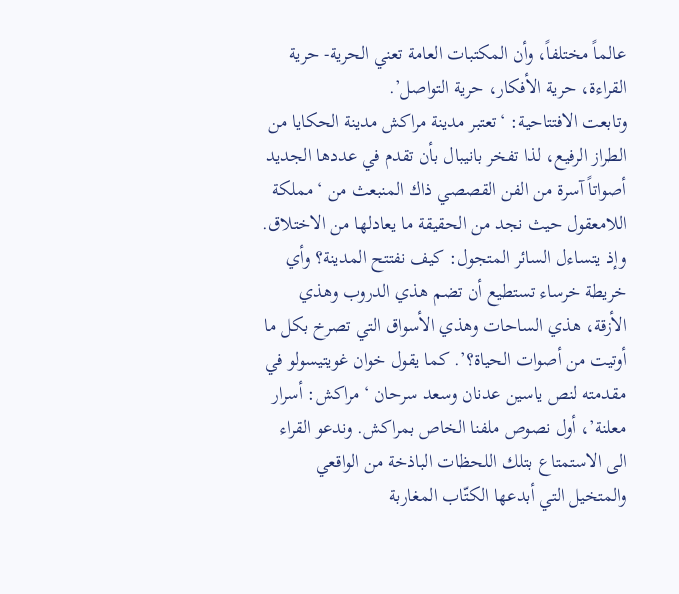عالماً مختلفاً، وأن المكتبات العامة تعني الحرية- حرية القراءة، حرية الأفكار، حرية التواصل’.
وتابعت الافتتاحية: ‘تعتبر مدينة مراكش مدينة الحكايا من الطراز الرفيع، لذا تفخر بانيبال بأن تقدم في عددها الجديد أصواتاً آسرة من الفن القصصي ذاك المنبعث من ‘مملكة اللامعقول حيث نجد من الحقيقة ما يعادلها من الاختلاق. وإذ يتساءل السائر المتجول: كيف نفتتح المدينة؟ وأي خريطة خرساء تستطيع أن تضم هذي الدروب وهذي الأزقة، هذي الساحات وهذي الأسواق التي تصرخ بكل ما أوتيت من أصوات الحياة؟’. كما يقول خوان غويتيسولو في مقدمته لنص ياسين عدنان وسعد سرحان ‘مراكش: أسرار معلنة’، أول نصوص ملفنا الخاص بمراكش. وندعو القراء الى الاستمتاع بتلك اللحظات الباذخة من الواقعي والمتخيل التي أبدعها الكتّاب المغاربة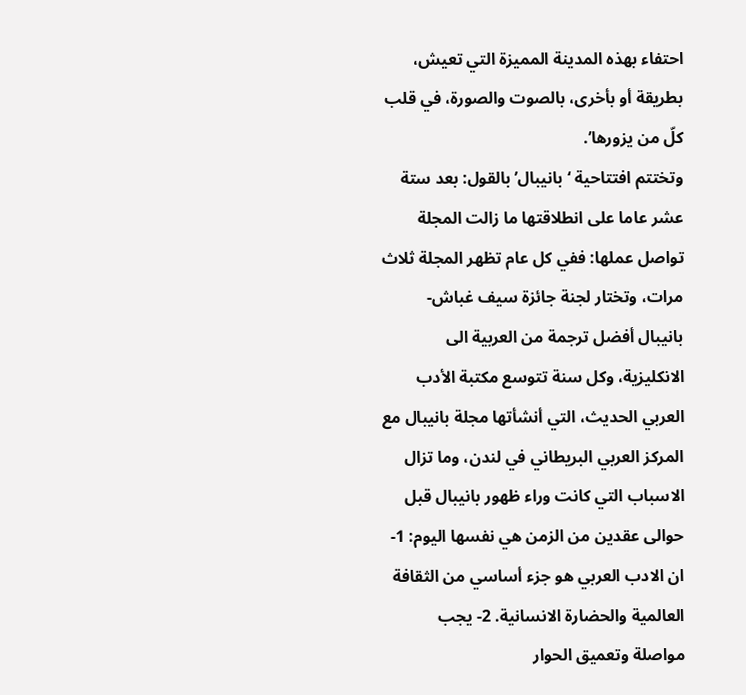احتفاء بهذه المدينة المميزة التي تعيش، بطريقة أو بأخرى، بالصوت والصورة، في قلب كلّ من يزورها’.
وتختتم افتتاحية ‘بانيبال’ بالقول: بعد ستة عشر عاما على انطلاقتها ما زالت المجلة تواصل عملها: ففي كل عام تظهر المجلة ثلاث مرات، وتختار لجنة جائزة سيف غباش- بانيبال أفضل ترجمة من العربية الى الانكليزية، وكل سنة تتوسع مكتبة الأدب العربي الحديث، التي أنشأتها مجلة بانيبال مع المركز العربي البريطاني في لندن، وما تزال الاسباب التي كانت وراء ظهور بانيبال قبل حوالى عقدين من الزمن هي نفسها اليوم: 1- ان الادب العربي هو جزء أساسي من الثقافة العالمية والحضارة الانسانية. 2- يجب مواصلة وتعميق الحوار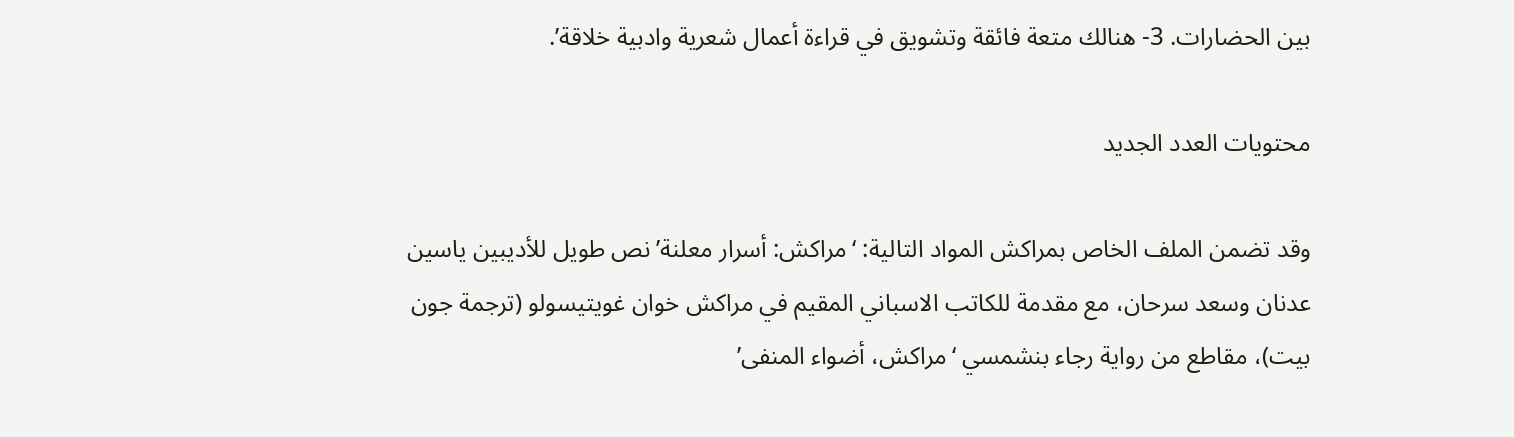بين الحضارات. 3- هنالك متعة فائقة وتشويق في قراءة أعمال شعرية وادبية خلاقة’.

محتويات العدد الجديد

وقد تضمن الملف الخاص بمراكش المواد التالية: ‘مراكش: أسرار معلنة’ نص طويل للأديبين ياسين عدنان وسعد سرحان، مع مقدمة للكاتب الاسباني المقيم في مراكش خوان غويتيسولو (ترجمة جون بيت)، مقاطع من رواية رجاء بنشمسي ‘مراكش، أضواء المنفى’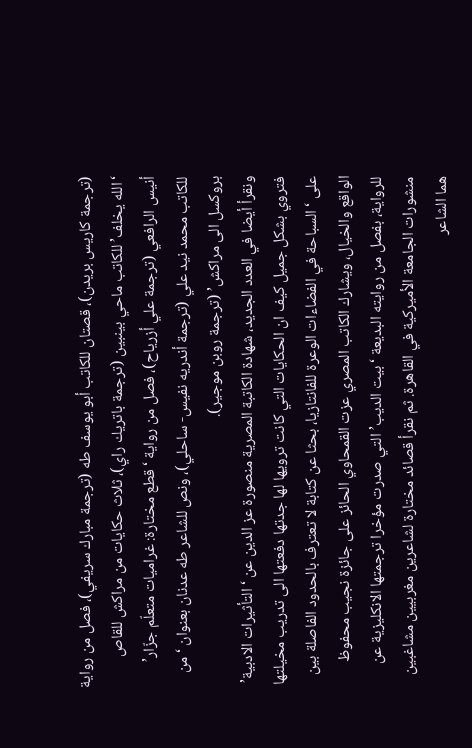(ترجمة كاريس بريدن)، قصتان للكاتب أبو يوسف طه (ترجمة مبارك سريفي)، فصل من رواية ‘الله يخلف’ للكاتب ماحي بينبين (ترجمة باتريك راي)، ثلاث حكايات من مراكش للقاص أنيس الرافعي (ترجمة علي أزرياح)، فصل من رواية ‘قطع مختارة: غراميات متعلّم جزّار’ للكاتب محمد نيد علي (ترجمة أندريه نفيس- ساحلي)، ونص للشاعر طه عدنان بعنوان ‘من بروكسل الى مراكش’ (ترجمة روبن موجير).
ونقرأ أيضا في العدد الجديد، شهادة الكاتبة المصرية منصورة عز الدين عن ‘التأثيرات الادبية’ فتروي بشكل جميل كيف ان الحكايات التي كانت ترويها لها جدتها دفعتها الى تدريب مخيلتها على ‘السباحة في الفضاءات الوعرة للفانتازيا، بحثا عن كتابة لا تعترف بالحدود الفاصلة بين الواقع والخيال، ويشارك الكاتب المصري عزت القمحاوي الحائز على جائزة نجيب محفوظ للرواية، بفصل من روايته البديعة ‘بيت الديب’ التي صدرت مؤخرا ترجمتها الانكليزية عن منشورات الجامعة الأميركية في القاهرة. ثم نقرأ قصائد مختارة لشاعرين مغربيين مشاغبين هما الشاعر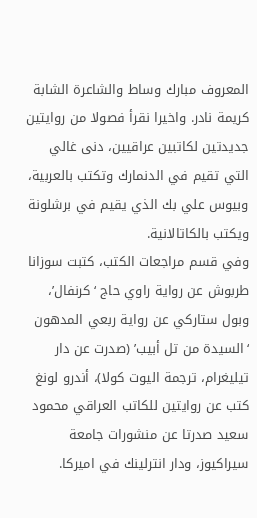المعروف مبارك وساط والشاعرة الشابة كريمة نادر. واخيرا نقرأ فصولا من روايتين جديدتين لكاتبين عراقيين، دنى غالي التي تقيم في الدنمارك وتكتب بالعربية، وبيوس علي بك الذي يقيم في برشلونة ويكتب بالكاتالانية.
وفي قسم مراجعات الكتب، كتبت سوزانا طربوش عن رواية راوي حاج ‘كرنفال’، وبول ستاركي عن رواية ربعي المدهون ‘السيدة من تل أبيب’ (صدرت عن دار تيليغرام، ترجمة اليوت كولا)، أندرو لونغ كتب عن روايتين للكاتب العراقي محمود سعيد صدرتا عن منشورات جامعة سيراكيوز، ودار انترلينك في اميركا.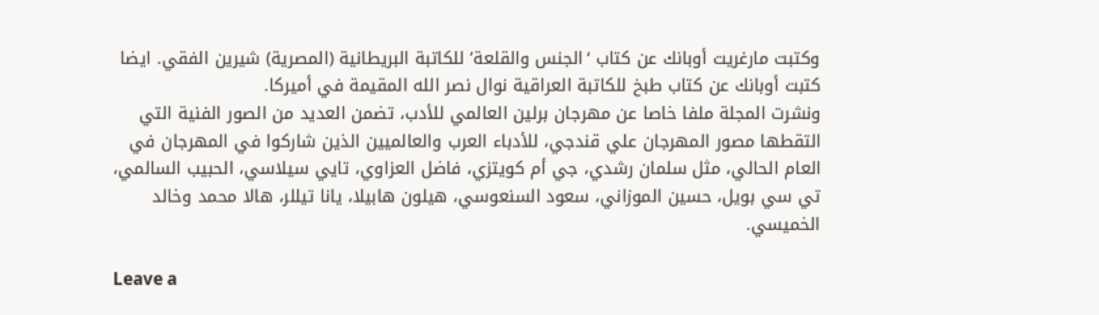وكتبت مارغريت أوبانك عن كتاب ‘الجنس والقلعة’ للكاتبة البريطانية (المصرية) شيرين الفقي. ايضا كتبت أوبانك عن كتاب طبخ للكاتبة العراقية نوال نصر الله المقيمة في أميركا.
ونشرت المجلة ملفا خاصا عن مهرجان برلين العالمي للأدب، تضمن العديد من الصور الفنية التي التقطها مصور المهرجان علي قندجي، للأدباء العرب والعالميين الذين شاركوا في المهرجان في العام الحالي، مثل سلمان رشدي، جي أم كويتزي، فاضل العزاوي، تايي سيلاسي، الحبيب السالمي، تي سي بويل، حسين الموزاني، سعود السنعوسي، هيلون هابيلا، يانا تيللر، هالا محمد وخالد الخميسي.

Leave a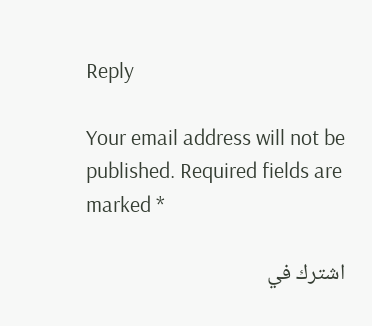Reply

Your email address will not be published. Required fields are marked *

اشترك في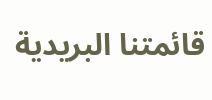قائمتنا البريدية